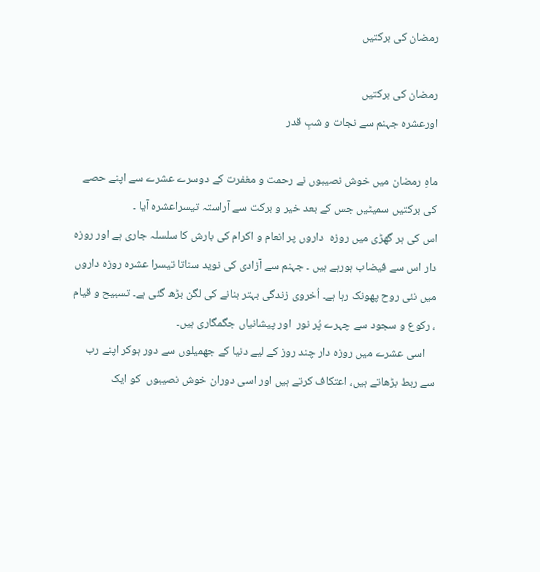رمضان کی برکتیں

رمضان کی برکتیں
اورعشرہ جہنم سے نجات و شبِ قدر

ماہِ رمضان میں خوش نصیبوں نے رحمت و مغفرت کے دوسرے عشرے سے اپنے حصے کی برکتیں سمیٹیں جس کے بعد خیر و برکت سے آراستہ تیسراعشرہ آیا ۔
اس کی ہر گھڑی میں روزہ  داروں پر انعام و اکرام کی بارش کا سلسلہ جاری ہے اور روزہ دار اس سے فیضاب ہورہے ہیں ۔ جہنم سے آزادی کی نوید سناتا تیسرا عشرہ روزہ داروں میں نئی روح پھونک رہا ہے۔ اُخروی زندگی بہتر بنانے کی لگن بڑھ گئی ہے۔ تسبیح و قیام ، رکوع و سجود سے چہرے پُر نور  اور پیشانیاں جگمگاری ہیں۔
    اسی عشرے میں روزہ دار چند روز کے لیے دنیا کے جھمیلوں سے دور ہوکر اپنے رب سے ربط بڑھاتے ہیں، اعتکاف کرتے ہیں اور اسی دوران خوش نصیبوں  کو ایک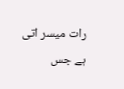رات میسر اتی ہے جس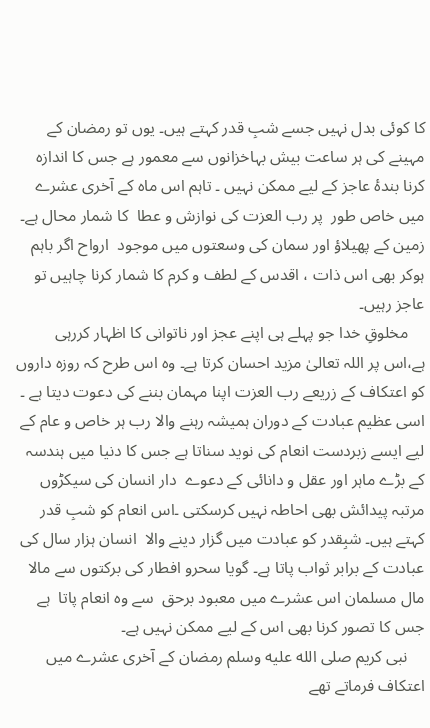کا کوئی بدل نہیں جسے شبِ قدر کہتے ہیں۔ یوں تو رمضان کے  مہینے کی ہر ساعت بیش بہاخزانوں سے معمور ہے جس کا اندازہ کرنا بندۂ عاجز کے لیے ممکن نہیں ۔ تاہم اس ماہ کے آخری عشرے میں خاص طور  پر رب العزت کی نوازش و عطا  کا شمار محال ہے۔ زمین کے پھیلاؤ اور سمان کی وسعتوں میں موجود  ارواح اگر باہم ہوکر بھی اس ذات ، اقدس کے لطف و کرم کا شمار کرنا چاہیں تو عاجز رہیں۔
    مخلوقِ خدا جو پہلے ہی اپنے عجز اور ناتوانی کا اظہار کررہی ہے،اس پر اللہ تعالیٰ مزید احسان کرتا ہے۔ وہ اس طرح کہ روزہ داروں کو اعتکاف کے زریعے رب العزت اپنا مہمان بننے کی دعوت دیتا ہے ۔ اسی عظیم عبادت کے دوران ہمیشہ رہنے والا رب ہر خاص و عام کے لیے ایسے زبردست انعام کی نوید سناتا ہے جس کا دنیا میں ہندسہ کے بڑے ماہر اور عقل و دانائی کے دعوے  دار انسان کی سیکڑوں مرتبہ پیدائش بھی احاطہ نہیں کرسکتی ۔اس انعام کو شبِ قدر کہتے ہیں۔ شبِقدر کو عبادت میں گزار دینے والا  انسان ہزار سال کی عبادت کے برابر ثواب پاتا ہے۔ گویا سحرو افطار کی برکتوں سے مالا مال مسلمان اس عشرے میں معبود برحق  سے وہ انعام پاتا  ہے جس کا تصور کرنا بھی اس کے لیے ممکن نہیں ہے۔
    نبی کریم صلى الله عليه وسلم رمضان کے آخری عشرے میں اعتکاف فرماتے تھے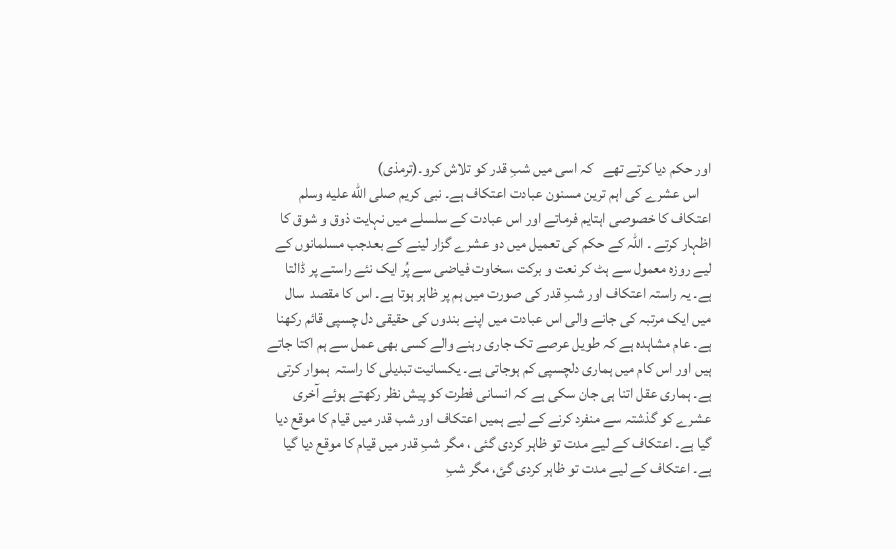اور حکم دیا کرتے تھے   کہ اسی میں شبِ قدر کو تلاش کرو۔(ترمذی)
    اس عشرے کی اہم ترین مسنون عبادت اعتکاف ہے۔ نبی کریم صلى الله عليه وسلم اعتکاف کا خصوصی اہتایم فرماتے اور اس عبادت کے سلسلے میں نہایت ذوق و شوق کا اظہار کرتے ۔ اللہ کے حکم کی تعمیل میں دو عشرے گزار لینے کے بعدجب مسلمانوں کے لیے روزہ معمول سے ہٹ کر نعت و برکت ،سخاوت فیاضی سے پُر ایک نئے راستے پر ڈالتا ہے۔ یہ راستہ اعتکاف اور شبِ قدر کی صورت میں ہم پر ظاہر ہوتا ہے۔ اس کا مقصد  سال میں ایک مرتبہ کی جانے والی اس عبادت میں اپنے بندوں کی حقیقی دل چسپی قائم رکھنا ہے۔ عام مشاہدہ ہے کہ طویل عرصے تک جاری رہنے والے کسی بھی عمل سے ہم اکتا جاتے ہیں اور اس کام میں ہماری دلچسپی کم ہوجاتی ہے۔ یکسانیت تبدیلی کا راستہ  ہموار کرتی ہے۔ ہماری عقل اتنا ہی جان سکی ہے کہ انسانی فطرت کو پیش نظر رکھتے ہوئے آخری عشرے کو گذشتہ سے منفرد کرنے کے لیے ہمیں اعتکاف اور شب قدر میں قیام کا موقع دیا گیا ہے۔ اعتکاف کے لیے مدت تو ظاہر کردی گئی ، مگر شبِ قدر میں قیام کا موقع دیا گیا ہے۔ اعتکاف کے لیے مدت تو ظاہر کردی گئ، مگر شبِ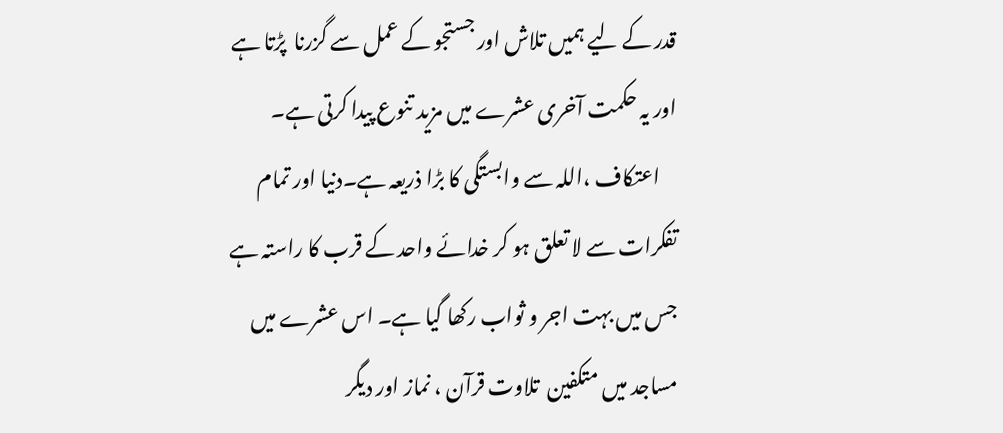قدر کے لیے ہمیں تلاش اور جستجو کے عمل سے گزرنا  پڑتا ہے اور یہ حکمت آخری عشرے میں مزید تنوع پیدا کرتی ہے۔
    اعتکاف ،اللہ سے وابستگی کا بڑا ذریعہ ہے۔دنیا اور تمام تفکرات سے لا تعلق ہو کر خدائے واحد کے قرب کا راستہ ہے جس میں بہت اجر و ثواب رکھا گیا ہے۔ اس عشرے میں مساجد میں متکفین  تلاوت قرآن ، نماز اور دیگر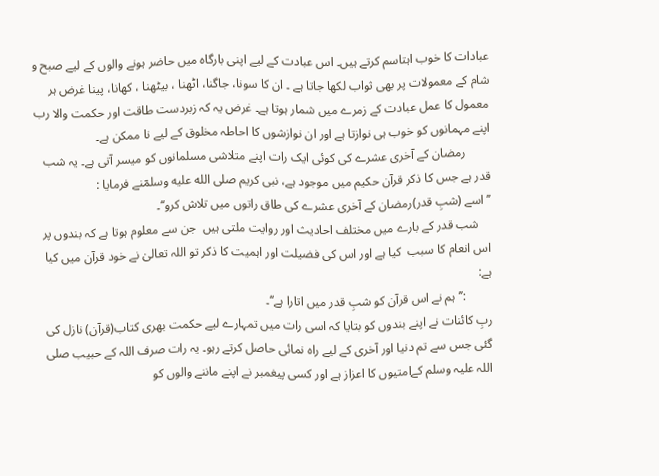عبادات کا خوب اہتاسم کرتے ہیں۔ اس عبادت کے لیے اپنی بارگاہ میں حاضر ہونے والوں کے لیے صبح و شام کے معمولات پر بھی ثواب لکھا جاتا ہے ۔ ان کا سونا، جاگنا، اٹھنا ، بیٹھنا ، کھانا، پینا غرض ہر معمول کا عمل عبادت کے زمرے میں شمار ہوتا ہے۔ غرض یہ کہ زبردست طاقت اور حکمت والا رب اپنے مہمانوں کو خوب ہی نوازتا ہے اور ان نوازشوں کا احاطہ مخلوق کے لیے نا ممکن ہے۔
        رمضان کے آخری عشرے کی کوئی ایک رات اپنے متلاشی مسلمانوں کو میسر آتی ہے۔ یہ شب قدر ہے جس کا ذکر قرآن حکیم میں موجود ہے، نبی کریم صلى الله عليه وسلمٓنے فرمایا :
’’اسے (شبِ قدر)رمضان کے آخری عشرے کی طاق راتوں میں تلاش کرو‘‘۔
    شب قدر کے بارے میں مختلف احادیث اور روایت ملتی ہیں  جن سے معلوم ہوتا ہے کہ بندوں پر اس انعام کا سبب  کیا ہے اور اس کی فضیلت اور اہمیت کا ذکر تو اللہ تعالیٰ نے خود قرآن میں کیا ہے:
        :’’ہم نے اس قرآن کو شبِ قدر میں اتارا ہے‘‘۔
ربِ کائنات نے اپنے بندوں کو بتایا کہ اسی رات میں تمہارے لیے حکمت بھری کتاب(قرآن) نازل کی گئی جس سے تم دنیا اور آخری کے لیے راہ نمائی حاصل کرتے رہو۔ یہ رات صرف اللہ کے حبیب صلی اللہ علیہ وسلم کےامتیوں کا اعزاز ہے اور کسی پیغمبر نے اپنے ماننے والوں کو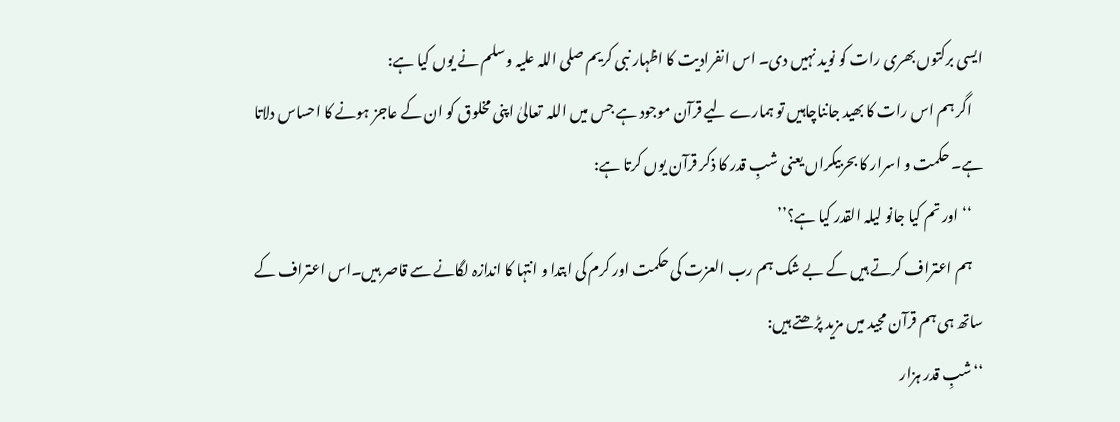ایسی برکتوں بھری رات کو نوید نہیں دی۔ اس انفرادیت کا اظہار نبی کریم صلی اللہ علیہ وسلم نے یوں کیا ہے:
    اگر ہم اس رات کا بھید جانناچاہیں تو ہمارے لیے قرآن موجود ہے جس میں اللہ  تعالیٰ اپنی مخلوق کو ان کے عاجز ہونے کا احساس دلاتا ہے۔ حکمت و اسرار کا بحربیکراں یعنی شبِ قدر کا ذکر قرآن یوں کرتا ہے:
    ‘‘اور تم کیا جانو لیلہ القدر کیا ہے؟’’
    ہم اعتراف کرتے ہیں کے بے شک ہم رب العزت کی حکمت اور کرم کی ابتدا و انتہا کا اندازہ لگانے سے قاصر ہیں۔اس اعتراف کے ساتھ ہی ہم قرآن مجید میں مزید پڑھتے ہیں:
‘‘شبِ قدر ہزار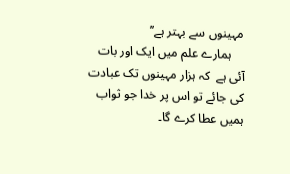مہینوں سے بہتر ہے’’
    ہمارے علم میں ایک اور بات آئی ہے  کہ ہزار مہینوں تک عبادت کی جائے تو اس پر خدا جو ثواب ہمیں عطا کرے گا۔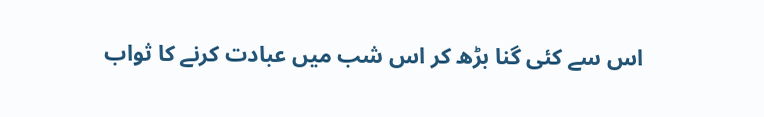اس سے کئی گنا بڑھ کر اس شب میں عبادت کرنے کا ثواب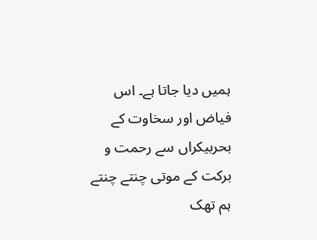ہمیں دیا جاتا ہے۔ اس فیاض اور سخاوت کے بحربیکراں سے رحمت و برکت کے موتی چنتے چنتے ہم تھک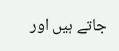جاتے ہیں اور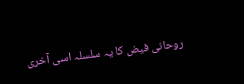روحانی فیض کا یہ سلسلہ اسی آخری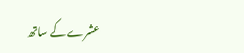عشرے کے ساتھ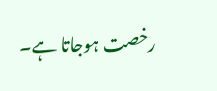رخصت ہوجاتا ہے۔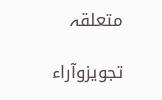متعلقہ

تجویزوآراء